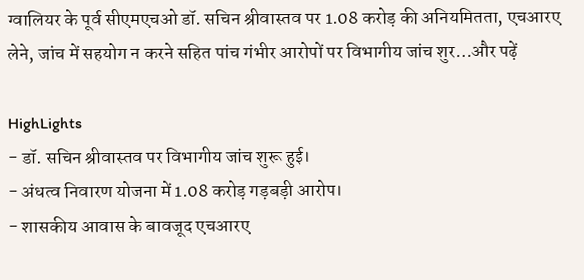ग्वालियर के पूर्व सीएमएचओ डॉ. सचिन श्रीवास्तव पर 1.08 करोड़ की अनियमितता, एचआरए लेने, जांच में सहयोग न करने सहित पांच गंभीर आरोपों पर विभागीय जांच शुर…और पढ़ें

HighLights
- डॉ. सचिन श्रीवास्तव पर विभागीय जांच शुरू हुई।
- अंधत्व निवारण योजना में 1.08 करोड़ गड़बड़ी आरोप।
- शासकीय आवास के बावजूद एचआरए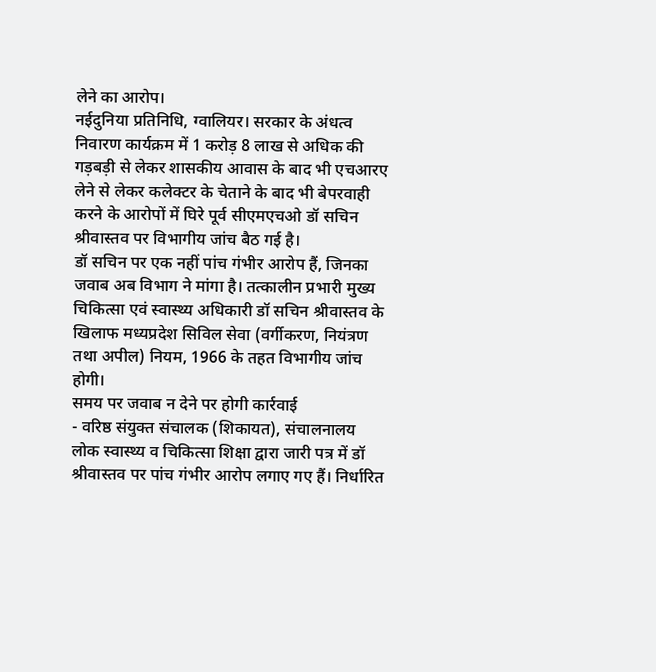लेने का आरोप।
नईदुनिया प्रतिनिधि, ग्वालियर। सरकार के अंधत्व निवारण कार्यक्रम में 1 करोड़ 8 लाख से अधिक की गड़बड़ी से लेकर शासकीय आवास के बाद भी एचआरए लेने से लेकर कलेक्टर के चेताने के बाद भी बेपरवाही करने के आरोपों में घिरे पूर्व सीएमएचओ डॉ सचिन श्रीवास्तव पर विभागीय जांच बैठ गई है।
डॉ सचिन पर एक नहीं पांच गंभीर आरोप हैं, जिनका जवाब अब विभाग ने मांगा है। तत्कालीन प्रभारी मुख्य चिकित्सा एवं स्वास्थ्य अधिकारी डॉ सचिन श्रीवास्तव के खिलाफ मध्यप्रदेश सिविल सेवा (वर्गीकरण, नियंत्रण तथा अपील) नियम, 1966 के तहत विभागीय जांच होगी।
समय पर जवाब न देने पर होगी कार्रवाई
- वरिष्ठ संयुक्त संचालक (शिकायत), संचालनालय लोक स्वास्थ्य व चिकित्सा शिक्षा द्वारा जारी पत्र में डॉ श्रीवास्तव पर पांच गंभीर आरोप लगाए गए हैं। निर्धारित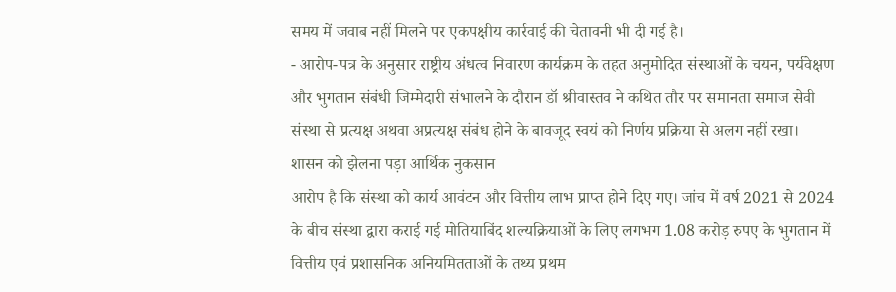समय में जवाब नहीं मिलने पर एकपक्षीय कार्रवाई की चेतावनी भी दी गई है।
- आरोप-पत्र के अनुसार राष्ट्रीय अंधत्व निवारण कार्यक्रम के तहत अनुमोदित संस्थाओं के चयन, पर्यवेक्षण और भुगतान संबंधी जिम्मेदारी संभालने के दौरान डॉ श्रीवास्तव ने कथित तौर पर समानता समाज सेवी संस्था से प्रत्यक्ष अथवा अप्रत्यक्ष संबंध होने के बावजूद स्वयं को निर्णय प्रक्रिया से अलग नहीं रखा।
शासन को झेलना पड़ा आर्थिक नुकसान
आरोप है कि संस्था को कार्य आवंटन और वित्तीय लाभ प्राप्त होने दिए गए। जांच में वर्ष 2021 से 2024 के बीच संस्था द्वारा कराई गई मोतियाबिंद शल्यक्रियाओं के लिए लगभग 1.08 करोड़ रुपए के भुगतान में वित्तीय एवं प्रशासनिक अनियमितताओं के तथ्य प्रथम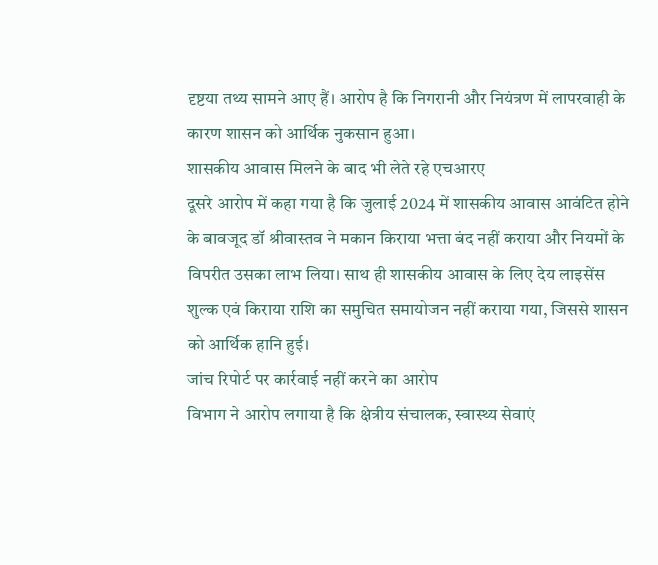दृष्टया तथ्य सामने आए हैं। आरोप है कि निगरानी और नियंत्रण में लापरवाही के कारण शासन को आर्थिक नुकसान हुआ।
शासकीय आवास मिलने के बाद भी लेते रहे एचआरए
दूसरे आरोप में कहा गया है कि जुलाई 2024 में शासकीय आवास आवंटित होने के बावजूद डॉ श्रीवास्तव ने मकान किराया भत्ता बंद नहीं कराया और नियमों के विपरीत उसका लाभ लिया। साथ ही शासकीय आवास के लिए देय लाइसेंस शुल्क एवं किराया राशि का समुचित समायोजन नहीं कराया गया, जिससे शासन को आर्थिक हानि हुई।
जांच रिपोर्ट पर कार्रवाई नहीं करने का आरोप
विभाग ने आरोप लगाया है कि क्षेत्रीय संचालक, स्वास्थ्य सेवाएं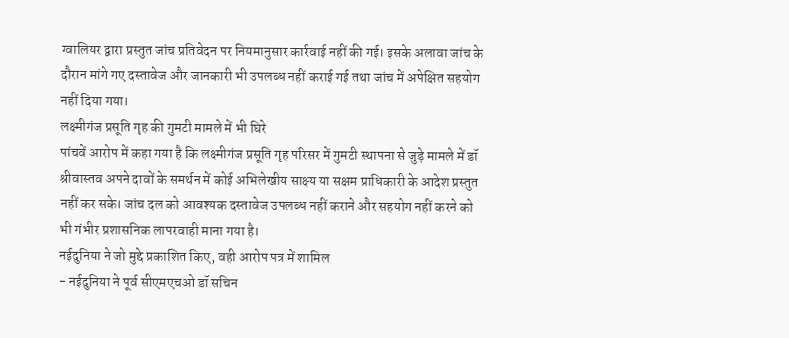ग्वालियर द्वारा प्रस्तुत जांच प्रतिवेदन पर नियमानुसार कार्रवाई नहीं की गई। इसके अलावा जांच के दौरान मांगे गए दस्तावेज और जानकारी भी उपलब्ध नहीं कराई गई तथा जांच में अपेक्षित सहयोग नहीं दिया गया।
लक्ष्मीगंज प्रसूति गृह की गुमटी मामले में भी घिरे
पांचवें आरोप में कहा गया है कि लक्ष्मीगंज प्रसूति गृह परिसर में गुमटी स्थापना से जुड़े मामले में डॉ श्रीवास्तव अपने दावों के समर्थन में कोई अभिलेखीय साक्ष्य या सक्षम प्राधिकारी के आदेश प्रस्तुत नहीं कर सके। जांच दल को आवश्यक दस्तावेज उपलब्ध नहीं कराने और सहयोग नहीं करने को भी गंभीर प्रशासनिक लापरवाही माना गया है।
नईदुनिया ने जो मुद्दे प्रकाशित किए, वही आरोप पत्र में शामिल
- नईदुनिया ने पूर्व सीएमएचओ डॉ सचिन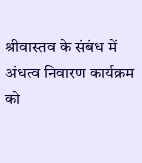श्रीवास्तव के संबंध में अंधत्व निवारण कार्यक्रम को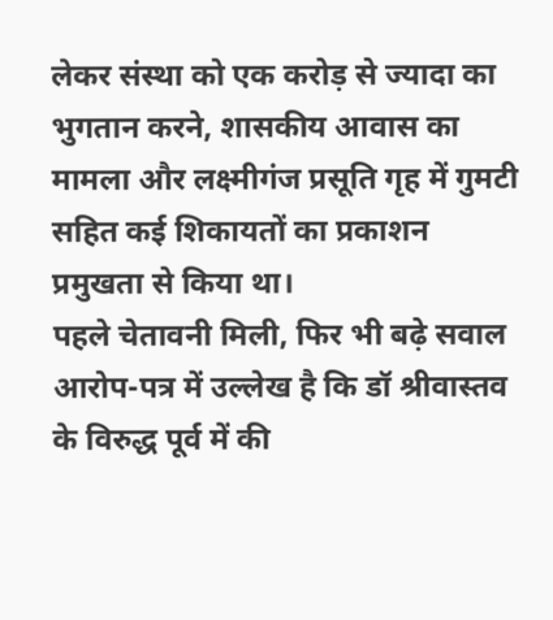लेकर संस्था को एक करोड़ से ज्यादा का भुगतान करने, शासकीय आवास का मामला और लक्ष्मीगंज प्रसूति गृह में गुमटी सहित कई शिकायतों का प्रकाशन प्रमुखता से किया था।
पहले चेतावनी मिली, फिर भी बढ़े सवाल
आरोप-पत्र में उल्लेख है कि डॉ श्रीवास्तव के विरुद्ध पूर्व में की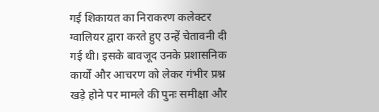गई शिकायत का निराकरण कलेक्टर ग्वालियर द्वारा करते हुए उन्हें चेतावनी दी गई थी। इसके बावजूद उनके प्रशासनिक कार्यों और आचरण को लेकर गंभीर प्रश्न खड़े होने पर मामले की पुनः समीक्षा और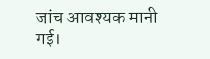जांच आवश्यक मानी गई।